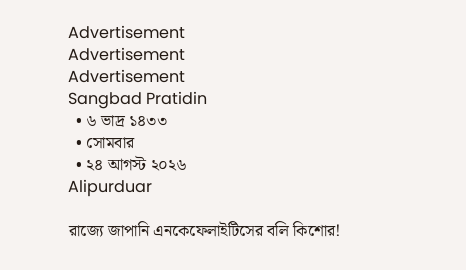Advertisement
Advertisement
Advertisement
Sangbad Pratidin
  • ৬ ভাদ্র ১৪৩৩
  • সোমবার
  • ২৪ আগস্ট ২০২৬
Alipurduar

রাজ্যে জাপানি এনকেফেলাইটিসের বলি কিশোর!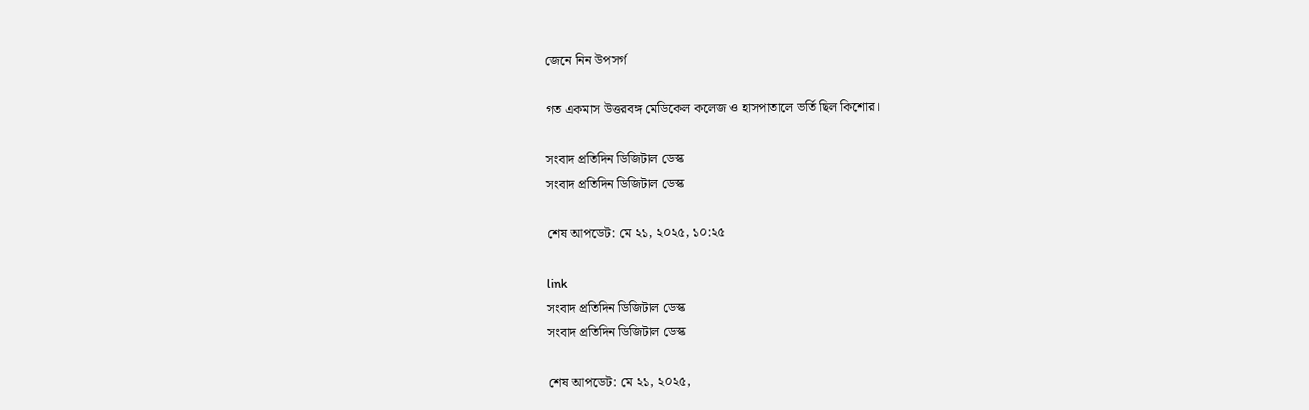জেনে নিন উপসর্গ

গত একমাস উত্তরবঙ্গ মেডিকেল কলেজ ও হাসপাতালে ভর্তি ছিল কিশোর।

সংবাদ প্রতিদিন ডিজিটাল ডেস্ক
সংবাদ প্রতিদিন ডিজিটাল ডেস্ক

শেষ আপডেট: মে ২১, ২০২৫, ১০:২৫

link
সংবাদ প্রতিদিন ডিজিটাল ডেস্ক
সংবাদ প্রতিদিন ডিজিটাল ডেস্ক

শেষ আপডেট: মে ২১, ২০২৫,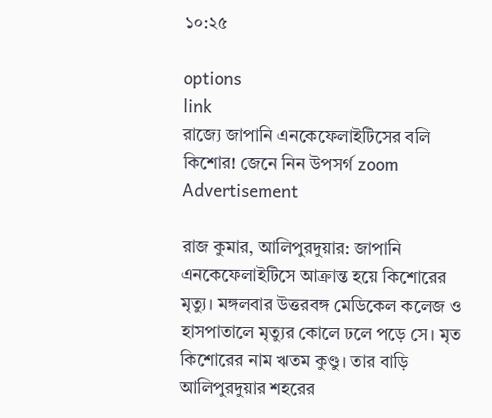১০:২৫

options
link
রাজ্যে জাপানি এনকেফেলাইটিসের বলি কিশোর! জেনে নিন উপসর্গ zoom
Advertisement

রাজ কুমার, আলিপুরদুয়ার: জাপানি এনকেফেলাইটিসে আক্রান্ত হয়ে কিশোরের মৃত্যু। মঙ্গলবার উত্তরবঙ্গ মেডিকেল কলেজ ও হাসপাতালে মৃত্যুর কোলে ঢলে পড়ে সে। মৃত কিশোরের নাম ঋতম কুণ্ডু। তার বাড়ি আলিপুরদুয়ার শহরের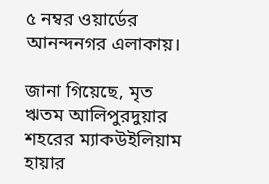৫ নম্বর ওয়ার্ডের আনন্দনগর এলাকায়।

জানা গিয়েছে, মৃত ঋতম আলিপুরদুয়ার শহরের ম্যাকউইলিয়াম হায়ার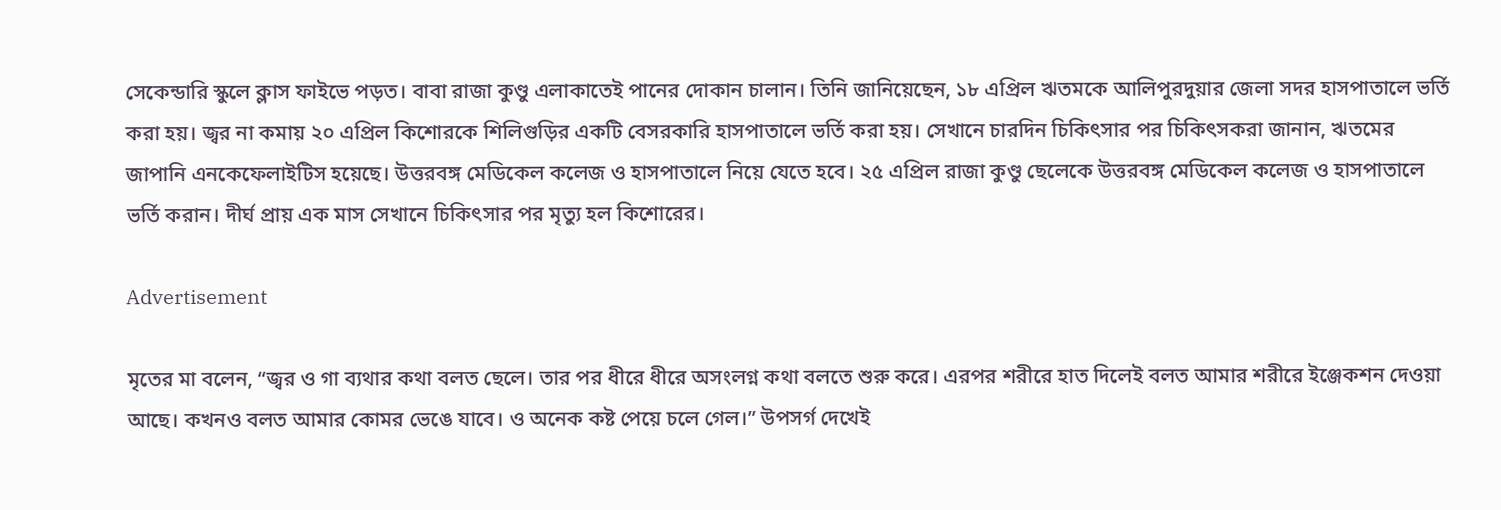সেকেন্ডারি স্কুলে ক্লাস ফাইভে পড়ত। বাবা রাজা কুণ্ডু এলাকাতেই পানের দোকান চালান। তিনি জানিয়েছেন, ১৮ এপ্রিল ঋতমকে আলিপুরদুয়ার জেলা সদর হাসপাতালে ভর্তি করা হয়। জ্বর না কমায় ২০ এপ্রিল কিশোরকে শিলিগুড়ির একটি বেসরকারি হাসপাতালে ভর্তি করা হয়। সেখানে চারদিন চিকিৎসার পর চিকিৎসকরা জানান, ঋতমের জাপানি এনকেফেলাইটিস হয়েছে। উত্তরবঙ্গ মেডিকেল কলেজ ও হাসপাতালে নিয়ে যেতে হবে। ২৫ এপ্রিল রাজা কুণ্ডু ছেলেকে উত্তরবঙ্গ মেডিকেল কলেজ ও হাসপাতালে ভর্তি করান। দীর্ঘ প্রায় এক মাস সেখানে চিকিৎসার পর মৃত্যু হল কিশোরের।

Advertisement

মৃতের মা বলেন, “জ্বর ও গা ব্যথার কথা বলত ছেলে। তার পর ধীরে ধীরে অসংলগ্ন কথা বলতে শুরু করে। এরপর শরীরে হাত দিলেই বলত আমার শরীরে ইঞ্জেকশন দেওয়া আছে। কখনও বলত আমার কোমর ভেঙে যাবে। ও অনেক কষ্ট পেয়ে চলে গেল।” উপসর্গ দেখেই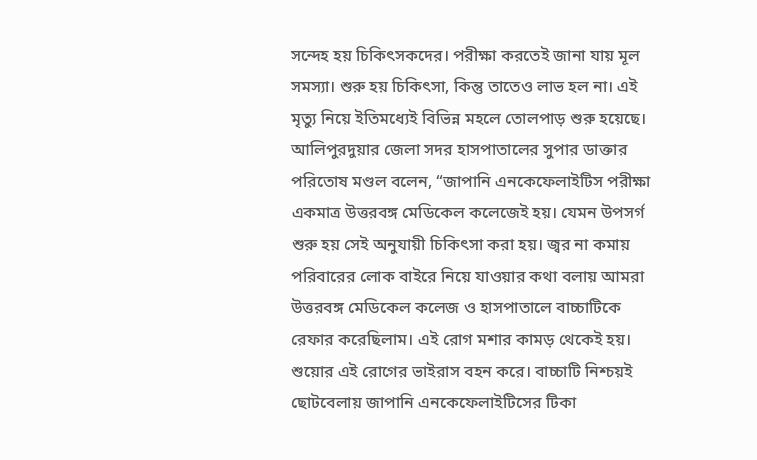সন্দেহ হয় চিকিৎসকদের। পরীক্ষা করতেই জানা যায় মূল সমস্যা। শুরু হয় চিকিৎসা, কিন্তু তাতেও লাভ হল না। এই মৃত্যু নিয়ে ইতিমধ্যেই বিভিন্ন মহলে তোলপাড় শুরু হয়েছে। আলিপুরদুয়ার জেলা সদর হাসপাতালের সুপার ডাক্তার পরিতোষ মণ্ডল বলেন, “জাপানি এনকেফেলাইটিস পরীক্ষা একমাত্র উত্তরবঙ্গ মেডিকেল কলেজেই হয়। যেমন উপসর্গ শুরু হয় সেই অনুযায়ী চিকিৎসা করা হয়। জ্বর না কমায় পরিবারের লোক বাইরে নিয়ে যাওয়ার কথা বলায় আমরা উত্তরবঙ্গ মেডিকেল কলেজ ও হাসপাতালে বাচ্চাটিকে রেফার করেছিলাম। এই রোগ মশার কামড় থেকেই হয়। শুয়োর এই রোগের ভাইরাস বহন করে। বাচ্চাটি নিশ্চয়ই ছোটবেলায় জাপানি এনকেফেলাইটিসের টিকা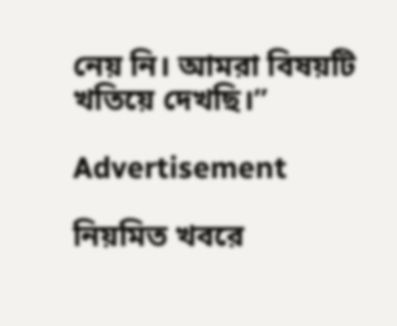নেয় নি। আমরা বিষয়টি খতিয়ে দেখছি।”

Advertisement

নিয়মিত খবরে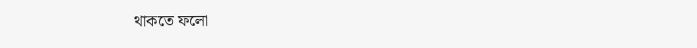থাকতে ফলো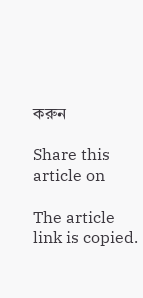করুন

Share this article on

The article link is copied.